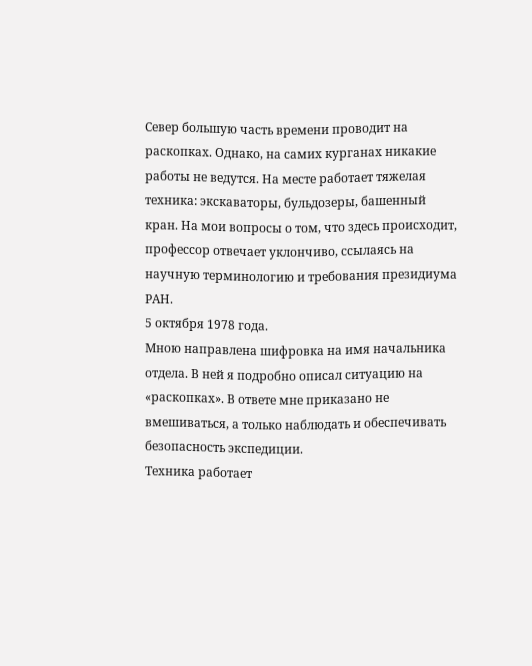Север большую часть времени проводит на раскопках. Однако, на самих курганах никакие работы не ведутся. На месте работает тяжелая техника: экскаваторы, бульдозеры, башенный кран. На мои вопросы о том, что здесь происходит, профессор отвечает уклончиво, ссылаясь на научную терминологию и требования президиума РАН.
5 октября 1978 года.
Мною направлена шифровка на имя начальника отдела. В ней я подробно описал ситуацию на «раскопках». В ответе мне приказано не вмешиваться, а только наблюдать и обеспечивать безопасность экспедиции.
Техника работает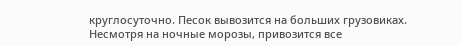круглосуточно. Песок вывозится на больших грузовиках. Несмотря на ночные морозы, привозится все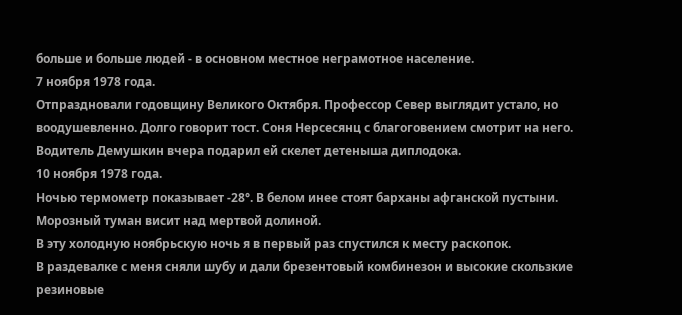больше и больше людей - в основном местное неграмотное население.
7 ноября 1978 года.
Отпраздновали годовщину Великого Октября. Профессор Север выглядит устало, но воодушевленно. Долго говорит тост. Соня Нерсесянц с благоговением смотрит на него. Водитель Демушкин вчера подарил ей скелет детеныша диплодока.
10 ноября 1978 года.
Ночью термометр показывает -28°. В белом инее стоят барханы афганской пустыни. Морозный туман висит над мертвой долиной.
В эту холодную ноябрьскую ночь я в первый раз спустился к месту раскопок.
В раздевалке с меня сняли шубу и дали брезентовый комбинезон и высокие скользкие резиновые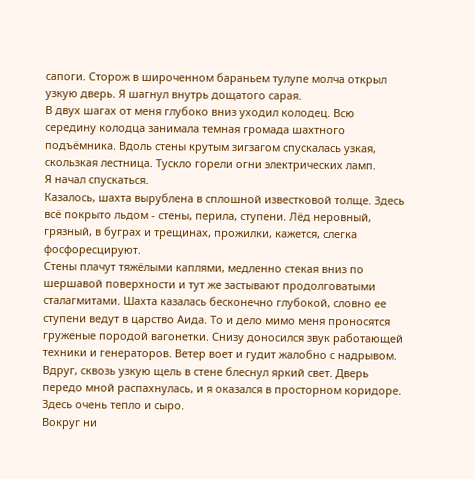сапоги. Сторож в широченном бараньем тулупе молча открыл узкую дверь. Я шагнул внутрь дощатого сарая.
В двух шагах от меня глубоко вниз уходил колодец. Всю середину колодца занимала темная громада шахтного подъёмника. Вдоль стены крутым зигзагом спускалась узкая, скользкая лестница. Тускло горели огни электрических ламп.
Я начал спускаться.
Казалось, шахта вырублена в сплошной известковой толще. Здесь всё покрыто льдом - стены, перила, ступени. Лёд неровный, грязный, в буграх и трещинах, прожилки, кажется, слегка фосфоресцируют.
Стены плачут тяжёлыми каплями, медленно стекая вниз по шершавой поверхности и тут же застывают продолговатыми сталагмитами. Шахта казалась бесконечно глубокой, словно ее ступени ведут в царство Аида. То и дело мимо меня проносятся груженые породой вагонетки. Снизу доносился звук работающей техники и генераторов. Ветер воет и гудит жалобно с надрывом. Вдруг, сквозь узкую щель в стене блеснул яркий свет. Дверь передо мной распахнулась, и я оказался в просторном коридоре. Здесь очень тепло и сыро.
Вокруг ни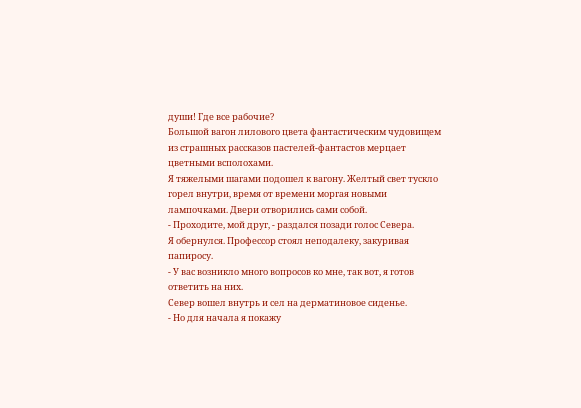души! Где все рабочие?
Большой вагон лилового цвета фантастическим чудовищем из страшных рассказов пастелей-фантастов мерцает цветными всполохами.
Я тяжелыми шагами подошел к вагону. Желтый свет тускло горел внутри, время от времени моргая новыми лампочками. Двери отворились сами собой.
- Проходите, мой друг, - раздался позади голос Севера.
Я обернулся. Профессор стоял неподалеку, закуривая папиросу.
- У вас возникло много вопросов ко мне, так вот, я готов ответить на них.
Север вошел внутрь и сел на дерматиновое сиденье.
- Но для начала я покажу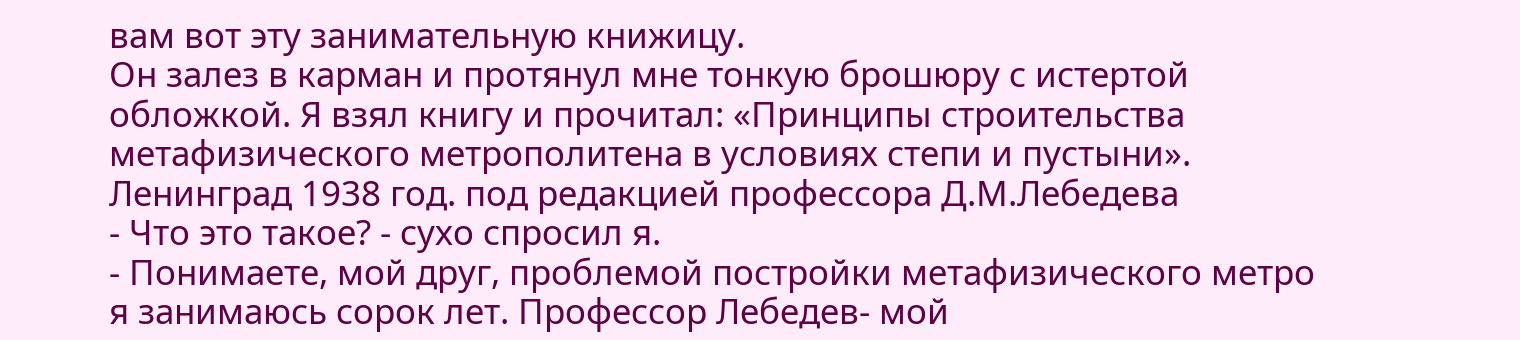вам вот эту занимательную книжицу.
Он залез в карман и протянул мне тонкую брошюру с истертой обложкой. Я взял книгу и прочитал: «Принципы строительства метафизического метрополитена в условиях степи и пустыни». Ленинград 1938 год. под редакцией профессора Д.М.Лебедева
- Что это такое? - сухо спросил я.
- Понимаете, мой друг, проблемой постройки метафизического метро я занимаюсь сорок лет. Профессор Лебедев- мой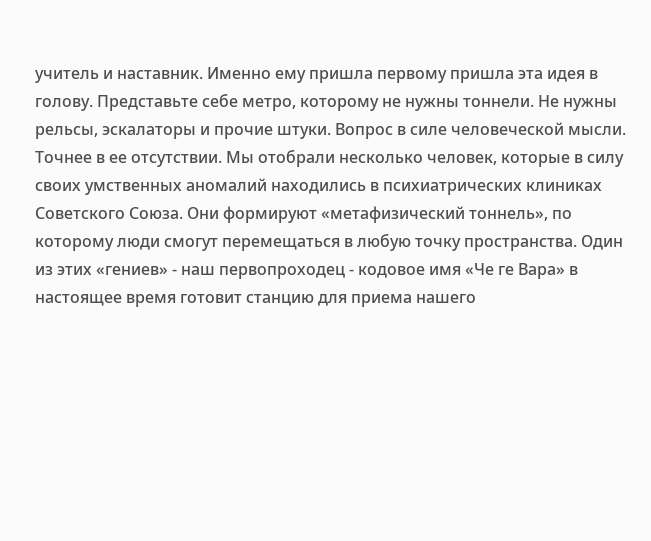учитель и наставник. Именно ему пришла первому пришла эта идея в голову. Представьте себе метро, которому не нужны тоннели. Не нужны рельсы, эскалаторы и прочие штуки. Вопрос в силе человеческой мысли. Точнее в ее отсутствии. Мы отобрали несколько человек, которые в силу своих умственных аномалий находились в психиатрических клиниках Советского Союза. Они формируют «метафизический тоннель», по которому люди смогут перемещаться в любую точку пространства. Один из этих «гениев» - наш первопроходец - кодовое имя «Че ге Вара» в настоящее время готовит станцию для приема нашего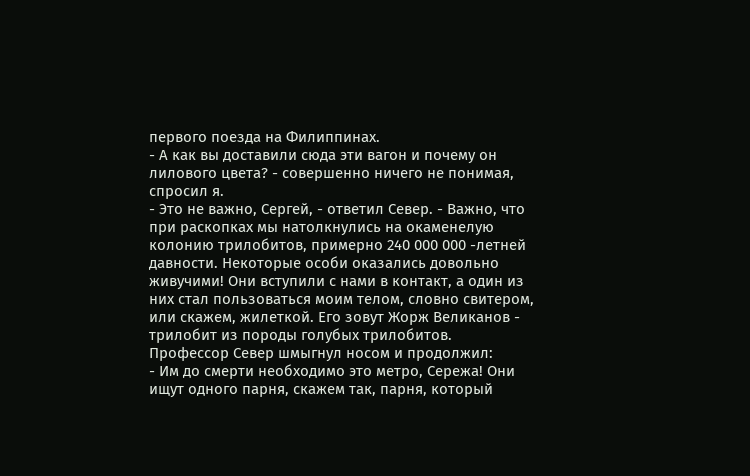первого поезда на Филиппинах.
- А как вы доставили сюда эти вагон и почему он лилового цвета? - совершенно ничего не понимая, спросил я.
- Это не важно, Сергей, - ответил Север. - Важно, что при раскопках мы натолкнулись на окаменелую колонию трилобитов, примерно 240 000 000 -летней давности. Некоторые особи оказались довольно живучими! Они вступили с нами в контакт, а один из них стал пользоваться моим телом, словно свитером, или скажем, жилеткой. Его зовут Жорж Великанов - трилобит из породы голубых трилобитов.
Профессор Север шмыгнул носом и продолжил:
- Им до смерти необходимо это метро, Сережа! Они ищут одного парня, скажем так, парня, который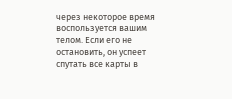через некоторое время воспользуется вашим телом. Если его не остановить, он успеет спутать все карты в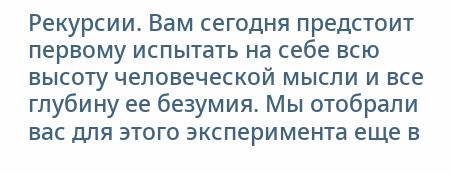Рекурсии. Вам сегодня предстоит первому испытать на себе всю высоту человеческой мысли и все глубину ее безумия. Мы отобрали вас для этого эксперимента еще в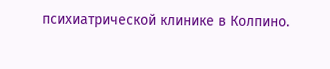психиатрической клинике в Колпино.